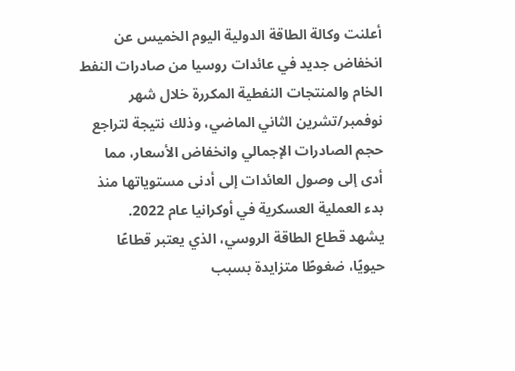أعلنت وكالة الطاقة الدولية اليوم الخميس عن انخفاض جديد في عائدات روسيا من صادرات النفط الخام والمنتجات النفطية المكررة خلال شهر نوفمبر/تشرين الثاني الماضي، وذلك نتيجة لتراجع حجم الصادرات الإجمالي وانخفاض الأسعار، مما أدى إلى وصول العائدات إلى أدنى مستوياتها منذ بدء العملية العسكرية في أوكرانيا عام 2022.
يشهد قطاع الطاقة الروسي، الذي يعتبر قطاعًا حيويًا، ضغوطًا متزايدة بسبب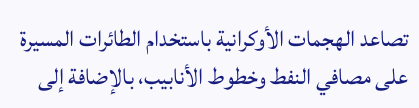تصاعد الهجمات الأوكرانية باستخدام الطائرات المسيرة على مصافي النفط وخطوط الأنابيب، بالإضافة إلى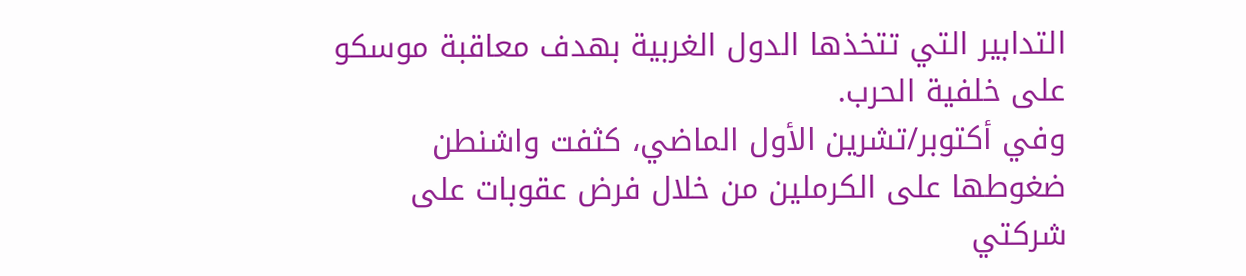التدابير التي تتخذها الدول الغربية بهدف معاقبة موسكو على خلفية الحرب.
وفي أكتوبر/تشرين الأول الماضي، كثفت واشنطن ضغوطها على الكرملين من خلال فرض عقوبات على شركتي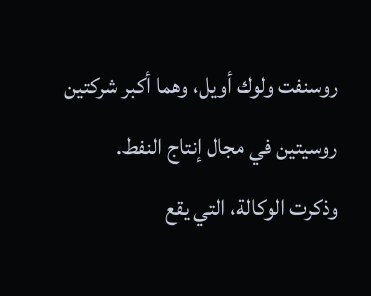روسنفت ولوك أويل، وهما أكبر شركتين روسيتين في مجال إنتاج النفط.
وذكرت الوكالة، التي يقع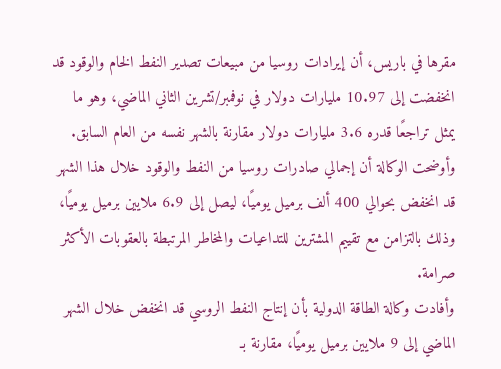مقرها في باريس، أن إيرادات روسيا من مبيعات تصدير النفط الخام والوقود قد انخفضت إلى 10.97 مليارات دولار في نوفمبر/تشرين الثاني الماضي، وهو ما يمثل تراجعًا قدره 3.6 مليارات دولار مقارنة بالشهر نفسه من العام السابق.
وأوضحت الوكالة أن إجمالي صادرات روسيا من النفط والوقود خلال هذا الشهر قد انخفض بحوالي 400 ألف برميل يوميًا، ليصل إلى 6.9 ملايين برميل يوميًا، وذلك بالتزامن مع تقييم المشترين للتداعيات والمخاطر المرتبطة بالعقوبات الأكثر صرامة.
وأفادت وكالة الطاقة الدولية بأن إنتاج النفط الروسي قد انخفض خلال الشهر الماضي إلى 9 ملايين برميل يوميًا، مقارنة بـ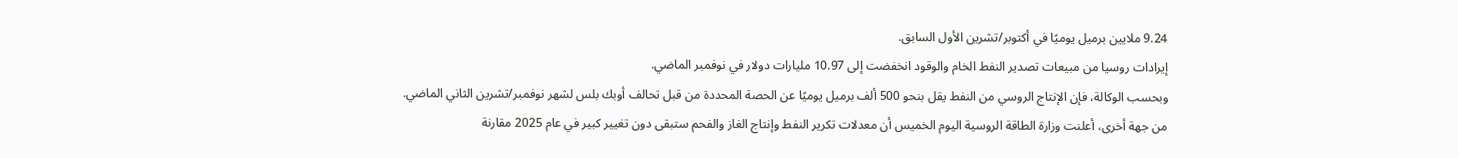9.24 ملايين برميل يوميًا في أكتوبر/تشرين الأول السابق.
إيرادات روسيا من مبيعات تصدير النفط الخام والوقود انخفضت إلى 10.97 مليارات دولار في نوفمبر الماضي.
وبحسب الوكالة، فإن الإنتاج الروسي من النفط يقل بنحو 500 ألف برميل يوميًا عن الحصة المحددة من قبل تحالف أوبك بلس لشهر نوفمبر/تشرين الثاني الماضي.
من جهة أخرى، أعلنت وزارة الطاقة الروسية اليوم الخميس أن معدلات تكرير النفط وإنتاج الغاز والفحم ستبقى دون تغيير كبير في عام 2025 مقارنة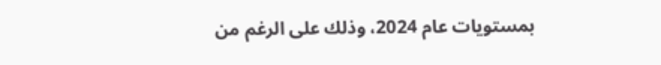بمستويات عام 2024، وذلك على الرغم من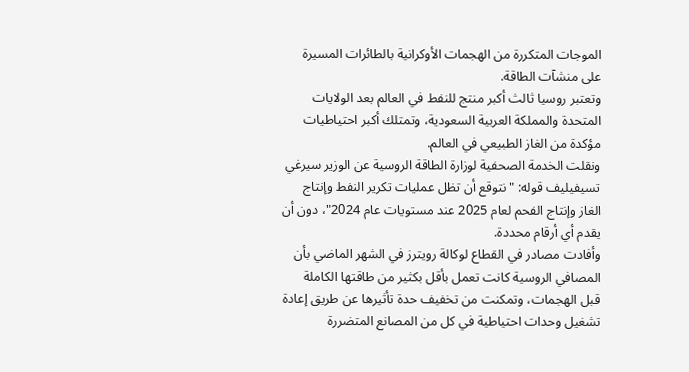الموجات المتكررة من الهجمات الأوكرانية بالطائرات المسيرة على منشآت الطاقة.
وتعتبر روسيا ثالث أكبر منتج للنفط في العالم بعد الولايات المتحدة والمملكة العربية السعودية، وتمتلك أكبر احتياطيات مؤكدة من الغاز الطبيعي في العالم.
ونقلت الخدمة الصحفية لوزارة الطاقة الروسية عن الوزير سيرغي تسيفيليف قوله: "نتوقع أن تظل عمليات تكرير النفط وإنتاج الغاز وإنتاج الفحم لعام 2025 عند مستويات عام 2024"، دون أن يقدم أي أرقام محددة.
وأفادت مصادر في القطاع لوكالة رويترز في الشهر الماضي بأن المصافي الروسية كانت تعمل بأقل بكثير من طاقتها الكاملة قبل الهجمات، وتمكنت من تخفيف حدة تأثيرها عن طريق إعادة تشغيل وحدات احتياطية في كل من المصانع المتضررة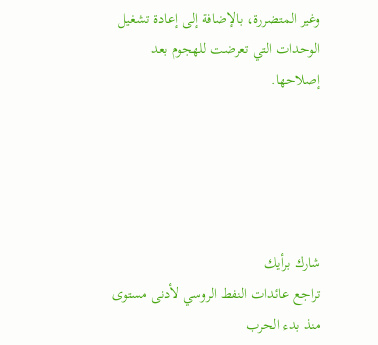وغير المتضررة، بالإضافة إلى إعادة تشغيل الوحدات التي تعرضت للهجوم بعد إصلاحها.





شارك برأيك
تراجع عائدات النفط الروسي لأدنى مستوى منذ بدء الحرب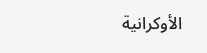الأوكرانية